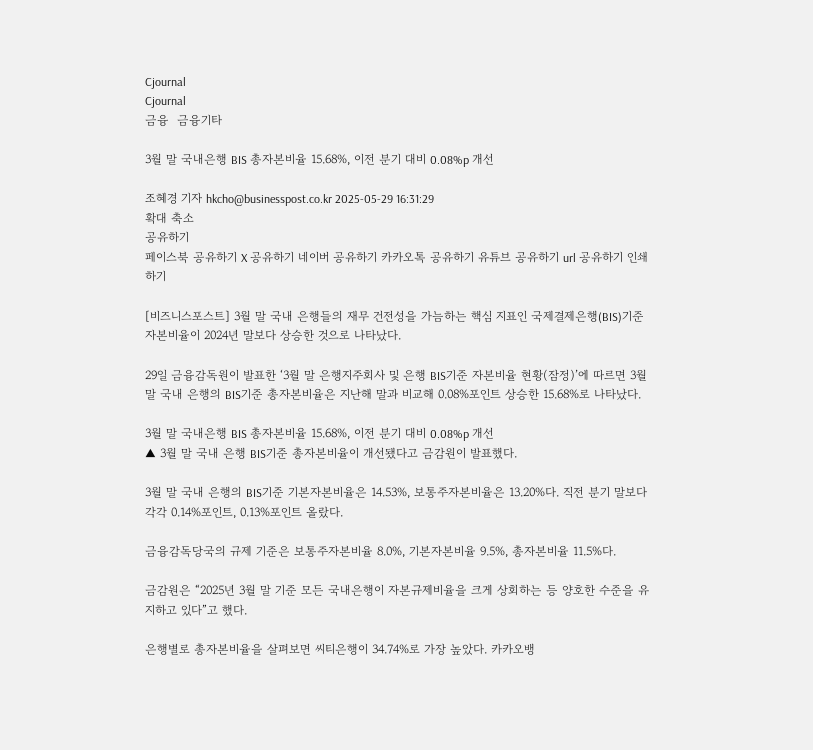Cjournal
Cjournal
금융  금융기타

3월 말 국내은행 BIS 총자본비율 15.68%, 이전 분기 대비 0.08%p 개선

조혜경 기자 hkcho@businesspost.co.kr 2025-05-29 16:31:29
확대 축소
공유하기
페이스북 공유하기 X 공유하기 네이버 공유하기 카카오톡 공유하기 유튜브 공유하기 url 공유하기 인쇄하기

[비즈니스포스트] 3월 말 국내 은행들의 재무 건전성을 가늠하는 핵심 지표인 국제결제은행(BIS)기준 자본비율이 2024년 말보다 상승한 것으로 나타났다.

29일 금융감독원이 발표한 ‘3월 말 은행지주회사 및 은행 BIS기준 자본비율 현황(잠정)’에 따르면 3월 말 국내 은행의 BIS기준 총자본비율은 지난해 말과 비교해 0.08%포인트 상승한 15.68%로 나타났다.

3월 말 국내은행 BIS 총자본비율 15.68%, 이전 분기 대비 0.08%p 개선
▲ 3월 말 국내 은행 BIS기준 총자본비율이 개선됐다고 금감원이 발표했다.

3월 말 국내 은행의 BIS기준 기본자본비율은 14.53%, 보통주자본비율은 13.20%다. 직전 분기 말보다 각각 0.14%포인트, 0.13%포인트 올랐다.

금융감독당국의 규제 기준은 보통주자본비율 8.0%, 기본자본비율 9.5%, 총자본비율 11.5%다.

금감원은 “2025년 3월 말 기준 모든 국내은행이 자본규제비율을 크게 상회하는 등 양호한 수준을 유지하고 있다”고 했다.

은행별로 총자본비율을 살펴보면 씨티은행이 34.74%로 가장 높았다. 카카오뱅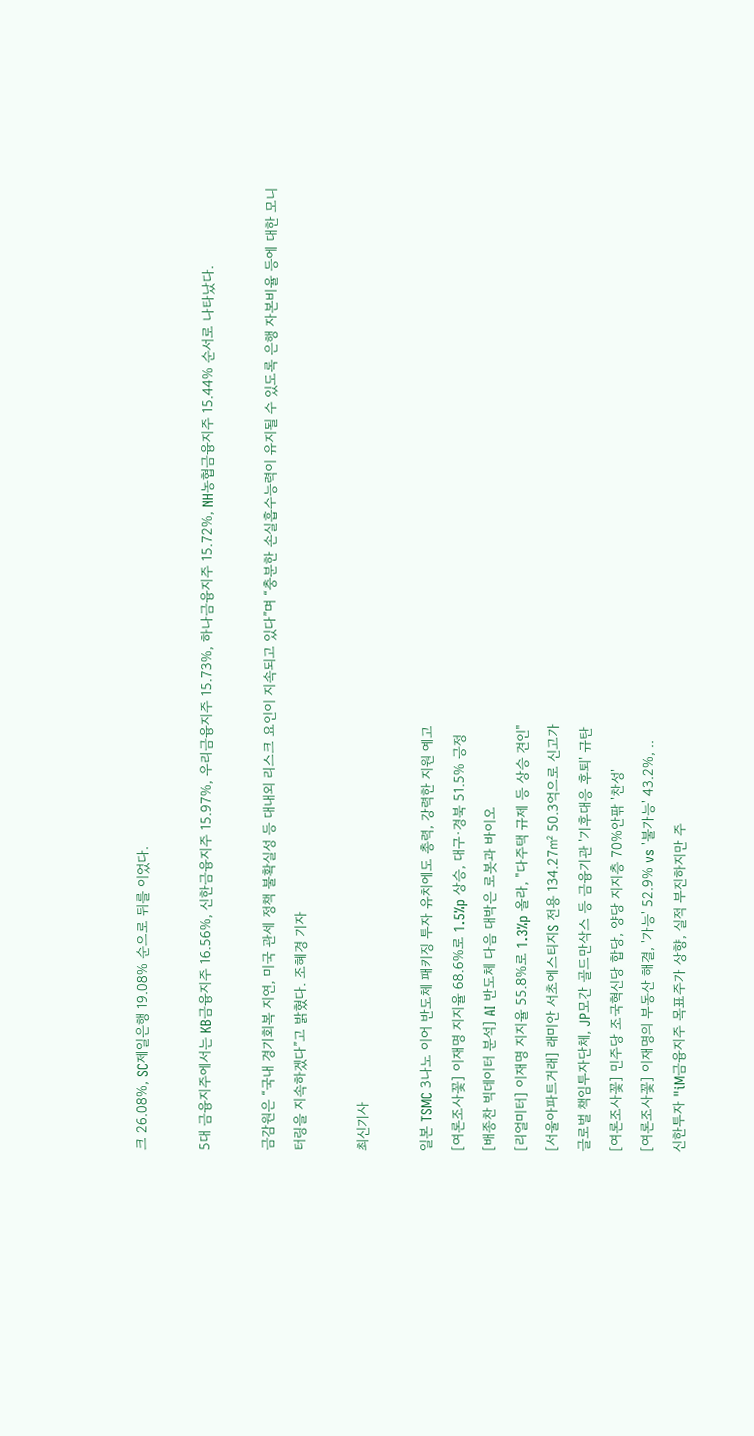크 26.08%, SC제일은행 19.08% 순으로 뒤를 이었다.

5대 금융지주에서는 KB금융지주 16.56%, 신한금융지주 15.97%, 우리금융지주 15.73%, 하나금융지주 15.72%, NH농협금융지주 15.44% 순서로 나타났다.

금감원은 “국내 경기회복 지연, 미국 관세 정책 불확실성 등 대내외 리스크 요인이 지속되고 있다”며 “충분한 손실흡수능력이 유지될 수 있도록 은행 자본비율 등에 대한 모니터링을 지속하겠다”고 밝혔다. 조혜경 기자

최신기사

일본 TSMC 3나노 이어 반도체 패키징 투자 유치에도 총력, 강력한 지원 예고
[여론조사꽃] 이재명 지지율 68.6%로 1.5%p 상승, 대구·경북 51.5% 긍정
[배종찬 빅데이터 분석] AI 반도체 다음 대박은 로봇과 바이오
[리얼미터] 이재명 지지율 55.8%로 1.3%p 올라, "다주택 규제 등 상승 견인"
[서울아파트거래] 래미안 서초에스티지S 전용 134.27㎡ 50.3억으로 신고가
글로벌 책임투자단체, JP모간 골드만삭스 등 금융기관 '기후대응 후퇴' 규탄
[여론조사꽃] 민주당 조국혁신당 합당, 양당 지지층 70%안팎 '찬성'
[여론조사꽃] 이재명의 부동산 해결, '가능' 52.9% vs '불가능' 43.2%, ..
신한투자 "iM금융지주 목표주가 상향, 실적 부진하지만 주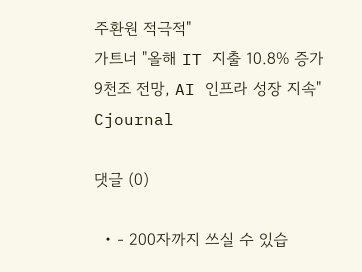주환원 적극적"
가트너 "올해 IT 지출 10.8% 증가 9천조 전망, AI 인프라 성장 지속"
Cjournal

댓글 (0)

  • - 200자까지 쓰실 수 있습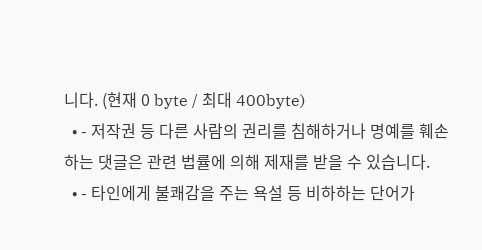니다. (현재 0 byte / 최대 400byte)
  • - 저작권 등 다른 사람의 권리를 침해하거나 명예를 훼손하는 댓글은 관련 법률에 의해 제재를 받을 수 있습니다.
  • - 타인에게 불쾌감을 주는 욕설 등 비하하는 단어가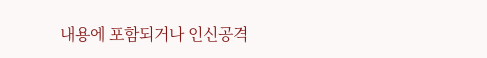내용에 포함되거나 인신공격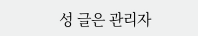성 글은 관리자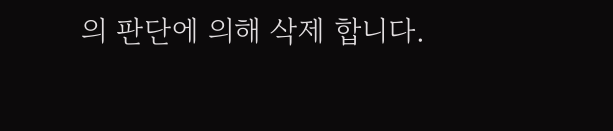의 판단에 의해 삭제 합니다.